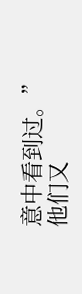意中看到过。”
他们又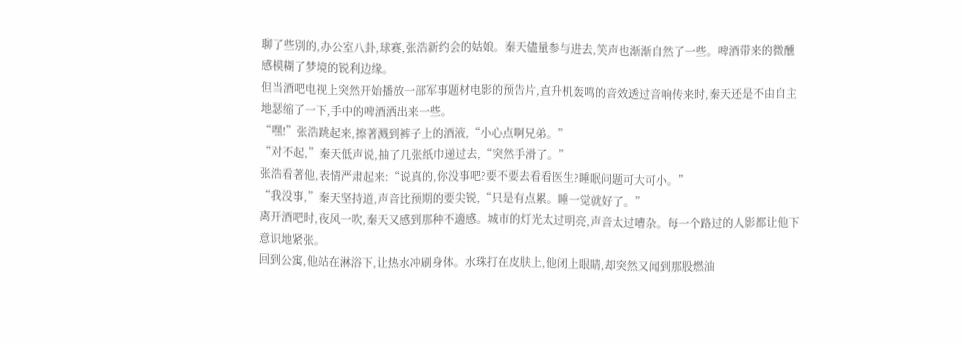聊了些別的,办公室八卦,球赛,张浩新约会的姑娘。秦天儘量参与进去,笑声也渐渐自然了一些。啤酒带来的微醺感模糊了梦境的锐利边缘。
但当酒吧电视上突然开始播放一部军事题材电影的预告片,直升机轰鸣的音效透过音响传来时,秦天还是不由自主地瑟缩了一下,手中的啤酒洒出来一些。
“嘿!”张浩跳起来,擦著溅到裤子上的酒液,“小心点啊兄弟。”
“对不起,”秦天低声说,抽了几张纸巾递过去,“突然手滑了。”
张浩看著他,表情严肃起来:“说真的,你没事吧?要不要去看看医生?睡眠问题可大可小。”
“我没事,”秦天坚持道,声音比预期的要尖锐,“只是有点累。睡一觉就好了。”
离开酒吧时,夜风一吹,秦天又感到那种不適感。城市的灯光太过明亮,声音太过嘈杂。每一个路过的人影都让他下意识地紧张。
回到公寓,他站在淋浴下,让热水冲刷身体。水珠打在皮肤上,他闭上眼睛,却突然又闻到那股燃油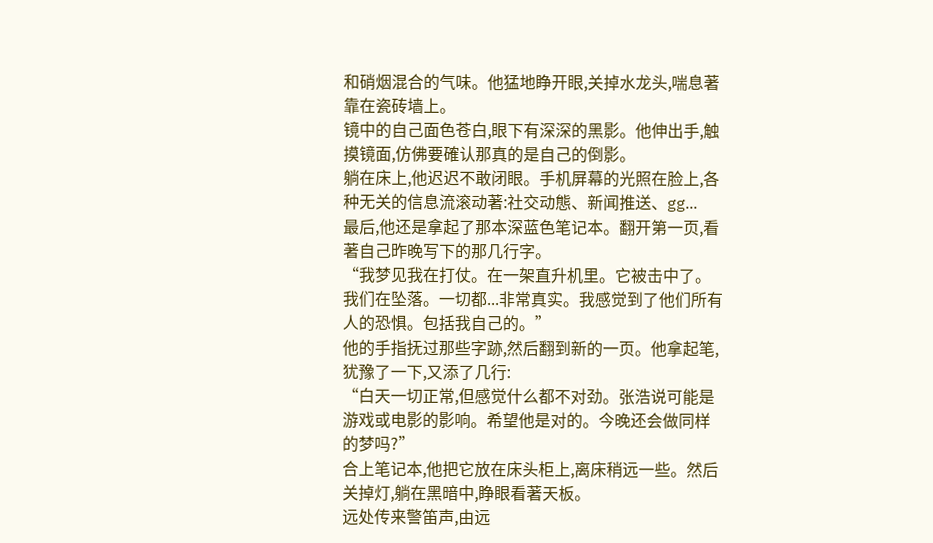和硝烟混合的气味。他猛地睁开眼,关掉水龙头,喘息著靠在瓷砖墙上。
镜中的自己面色苍白,眼下有深深的黑影。他伸出手,触摸镜面,仿佛要確认那真的是自己的倒影。
躺在床上,他迟迟不敢闭眼。手机屏幕的光照在脸上,各种无关的信息流滚动著:社交动態、新闻推送、gg...
最后,他还是拿起了那本深蓝色笔记本。翻开第一页,看著自己昨晚写下的那几行字。
“我梦见我在打仗。在一架直升机里。它被击中了。我们在坠落。一切都...非常真实。我感觉到了他们所有人的恐惧。包括我自己的。”
他的手指抚过那些字跡,然后翻到新的一页。他拿起笔,犹豫了一下,又添了几行:
“白天一切正常,但感觉什么都不对劲。张浩说可能是游戏或电影的影响。希望他是对的。今晚还会做同样的梦吗?”
合上笔记本,他把它放在床头柜上,离床稍远一些。然后关掉灯,躺在黑暗中,睁眼看著天板。
远处传来警笛声,由远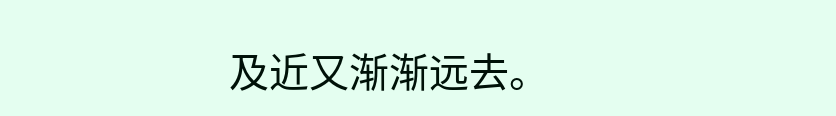及近又渐渐远去。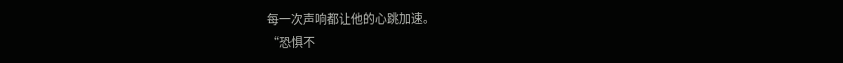每一次声响都让他的心跳加速。
“恐惧不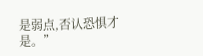是弱点,否认恐惧才是。”